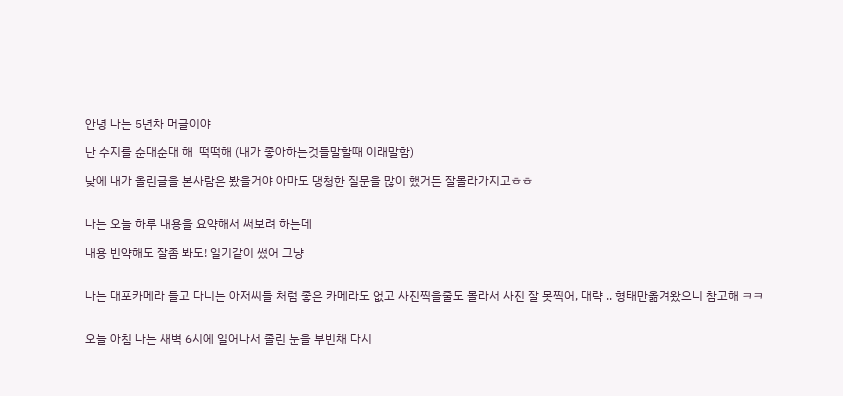안녕 나는 5년차 머글이야

난 수지를 순대순대 해  떡떡해 (내가 좋아하는것들말할때 이래말함)

낮에 내가 올린글을 본사람은 봤을거야 아마도 댕청한 질문을 많이 했거든 잘몰라가지고ㅎㅎ


나는 오늘 하루 내용을 요약해서 써보려 하는데

내용 빈약해도 잘좀 봐도! 일기같이 썼어 그냥


나는 대포카메라 들고 다니는 아저씨들 처럼 좋은 카메라도 없고 사진찍을줄도 몰라서 사진 잘 못찍어, 대략 .. 형태만옮겨왔으니 참고해 ㅋㅋ


오늘 아침 나는 새벽 6시에 일어나서 졸린 눈을 부빈채 다시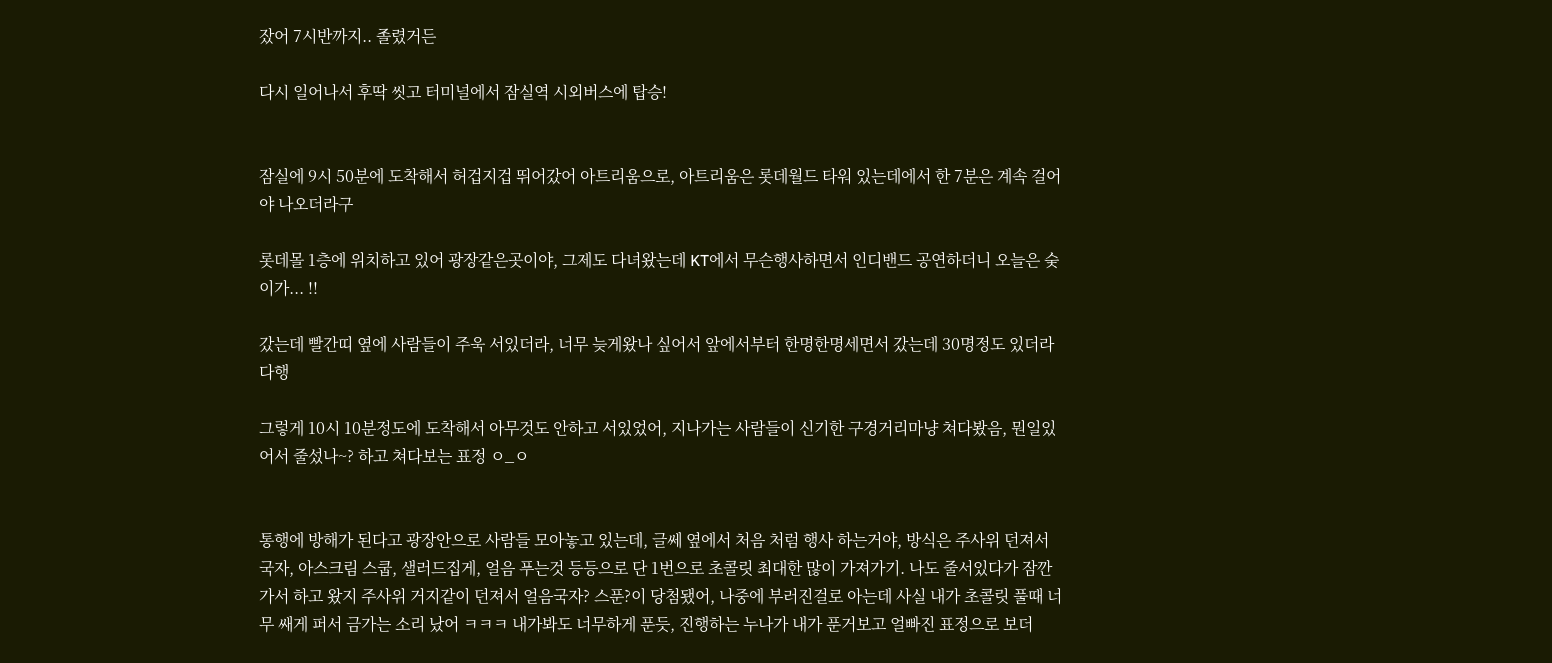잤어 7시반까지.. 졸렸거든

다시 일어나서 후딱 씻고 터미널에서 잠실역 시외버스에 탑승!


잠실에 9시 50분에 도착해서 허겁지겁 뛰어갔어 아트리움으로, 아트리움은 롯데월드 타워 있는데에서 한 7분은 계속 걸어야 나오더라구

롯데몰 1층에 위치하고 있어 광장같은곳이야, 그제도 다녀왔는데 KT에서 무슨행사하면서 인디밴드 공연하더니 오늘은 숮이가... !!

갔는데 빨간띠 옆에 사람들이 주욱 서있더라, 너무 늦게왔나 싶어서 앞에서부터 한명한명세면서 갔는데 30명정도 있더라 다행

그렇게 10시 10분정도에 도착해서 아무것도 안하고 서있었어, 지나가는 사람들이 신기한 구경거리마냥 쳐다봤음, 뭔일있어서 줄섰나~? 하고 쳐다보는 표정 ㅇ_ㅇ


통행에 방해가 된다고 광장안으로 사람들 모아놓고 있는데, 글쎄 옆에서 처음 처럼 행사 하는거야, 방식은 주사위 던져서 국자, 아스크림 스쿱, 샐러드집게, 얼음 푸는것 등등으로 단 1번으로 초콜릿 최대한 많이 가져가기. 나도 줄서있다가 잠깐 가서 하고 왔지 주사위 거지같이 던져서 얼음국자? 스푼?이 당첨됐어, 나중에 부러진걸로 아는데 사실 내가 초콜릿 풀때 너무 쌔게 퍼서 금가는 소리 났어 ㅋㅋㅋ 내가봐도 너무하게 푼듯, 진행하는 누나가 내가 푼거보고 얼빠진 표정으로 보더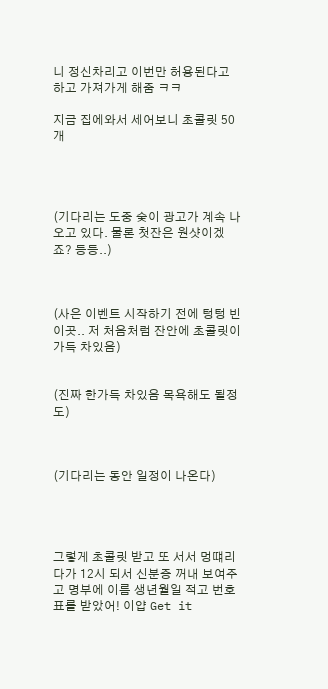니 정신차리고 이번만 허용된다고 하고 가져가게 해줌 ㅋㅋ

지금 집에와서 세어보니 초콜릿 50개




(기다리는 도중 숮이 광고가 계속 나오고 있다. 물론 첫잔은 원샷이겠죠? 등등..)



(사은 이벤트 시작하기 전에 텅텅 빈 이곳.. 저 처음처럼 잔안에 초콜릿이 가득 차있음)


(진짜 한가득 차있음 목욕해도 될정도)



(기다리는 동안 일정이 나온다)




그렇게 초콜릿 받고 또 서서 멍떄리다가 12시 되서 신분증 꺼내 보여주고 명부에 이름 생년월일 적고 번호표를 받았어! 이얍 Get it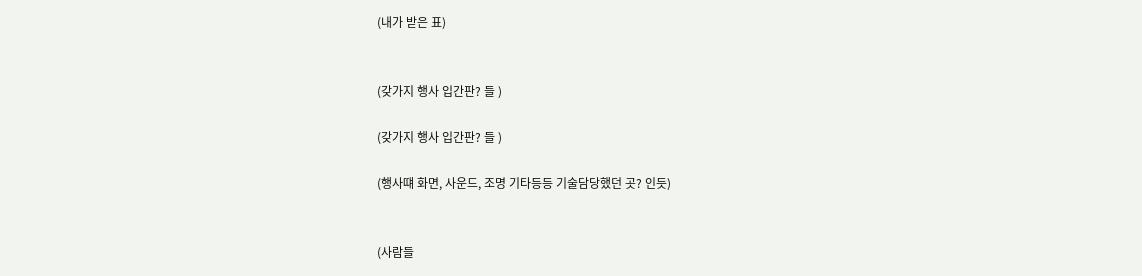(내가 받은 표)


(갖가지 행사 입간판? 들 )

(갖가지 행사 입간판? 들 )

(행사떄 화면, 사운드, 조명 기타등등 기술담당했던 곳? 인듯)


(사람들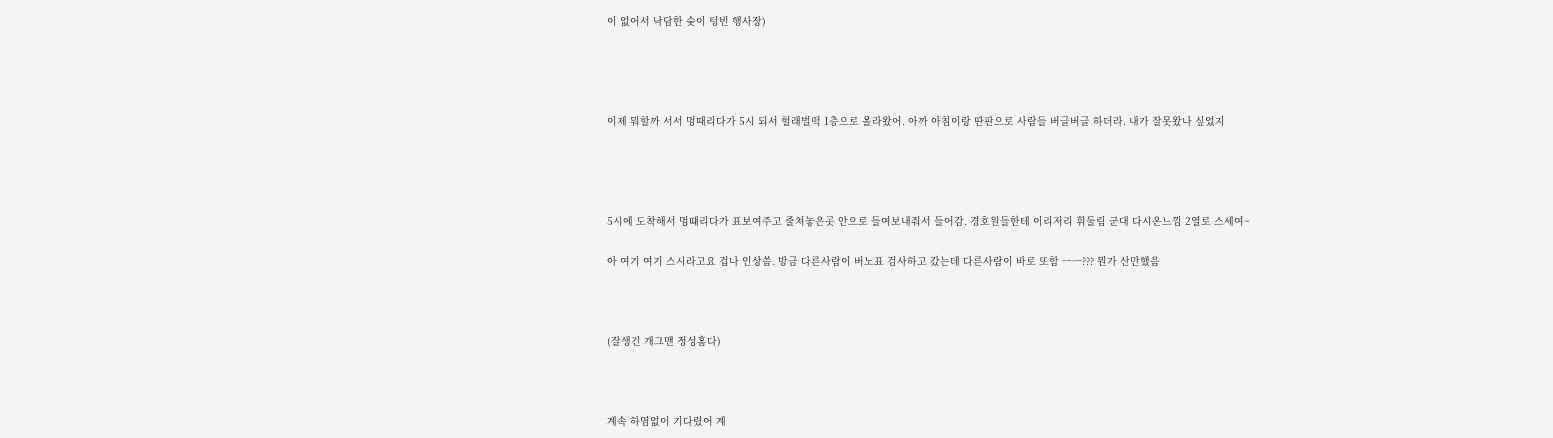이 없어서 낙담한 숮이 텅빈 행사장)




이제 뭐할까 서서 멍때리다가 5시 되서 헐래벌떡 1층으로 올라왔어. 아까 아침이랑 딴판으로 사람들 버글버글 하더라. 내가 잘못왔나 싶었지




5시에 도착해서 멍떄리다가 표보여주고 줄쳐놓은곳 안으로 들여보내줘서 들어감. 경호원들한테 이리저리 휘둘림 군대 다시온느낌 2열로 스세여~

아 여기 여기 스시라고요 겁나 인상씀. 방금 다른사람이 버노표 검사하고 갔는데 다른사람이 바로 또함 ㅡㅡ??? 뭔가 산만했음



(잘생긴 개그맨 정성홈다)



계속 하염없이 기다렸어 계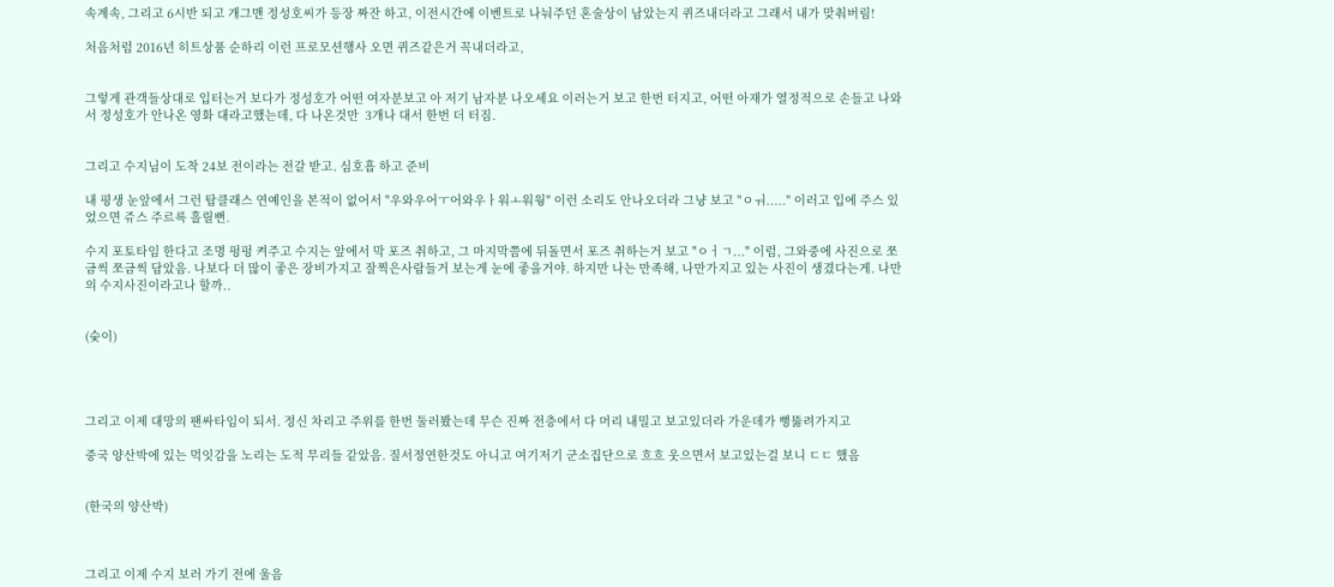속계속, 그리고 6시반 되고 개그맨 정성호씨가 등장 짜잔 하고, 이전시간에 이벤트로 나눠주던 혼술상이 남았는지 퀴즈내더라고 그래서 내가 맞춰버림!

처음처럼 2016년 히트상품 순하리 이런 프로모션행사 오면 퀴즈같은거 꼭내더라고,


그렇게 관객들상대로 입터는거 보다가 정성호가 어떤 여자분보고 아 저기 남자분 나오세요 이러는거 보고 한번 터지고, 어떤 아재가 열정적으로 손들고 나와서 정성호가 안나온 영화 대라고했는데, 다 나온것만  3개나 대서 한번 더 터짐.


그리고 수지님이 도착 24보 전이라는 전갈 받고. 심호흡 하고 준비

내 평생 눈앞에서 그런 탑클래스 연예인을 본적이 없어서 "우와우어ㅜ어와우ㅏ워ㅗ워웡" 이런 소리도 안나오더라 그냥 보고 "ㅇㅝ....." 이러고 입에 주스 있었으면 쥬스 주르륵 흘릴뻔.

수지 포토타임 한다고 조명 펑펑 켜주고 수지는 앞에서 막 포즈 취하고, 그 마지막쯤에 뒤돌면서 포즈 취하는거 보고 "ㅇㅓㄱ..." 이럼, 그와중에 사진으로 쪼금씩 쪼금씩 담았음. 나보다 더 많이 좋은 장비가지고 잘찍은사람들거 보는게 눈에 좋을거야. 하지만 나는 만족해, 나만가지고 있는 사진이 생겼다는게. 나만의 수지사진이라고나 할까..


(숮이)




그리고 이제 대망의 팬싸타임이 되서. 정신 차리고 주위를 한번 둘러봤는데 무슨 진짜 전층에서 다 머리 내밀고 보고있더라 가운데가 뻥뚫려가지고

중국 양산박에 있는 먹잇감을 노리는 도적 무리들 같았음. 질서정연한것도 아니고 여기저기 군소집단으로 흐흐 웃으면서 보고있는걸 보니 ㄷㄷ 했음


(한국의 양산박)



그리고 이제 수지 보러 가기 전에 울음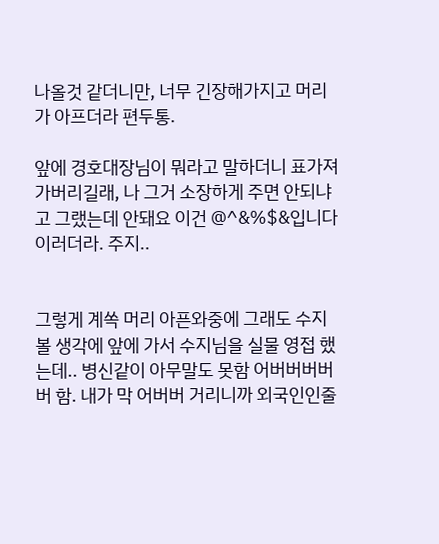나올것 같더니만, 너무 긴장해가지고 머리가 아프더라 편두통.

앞에 경호대장님이 뭐라고 말하더니 표가져가버리길래, 나 그거 소장하게 주면 안되냐고 그랬는데 안돼요 이건 @^&%$&입니다 이러더라. 주지..


그렇게 계쏙 머리 아픈와중에 그래도 수지 볼 생각에 앞에 가서 수지님을 실물 영접 했는데.. 병신같이 아무말도 못함 어버버버버버 함. 내가 막 어버버 거리니까 외국인인줄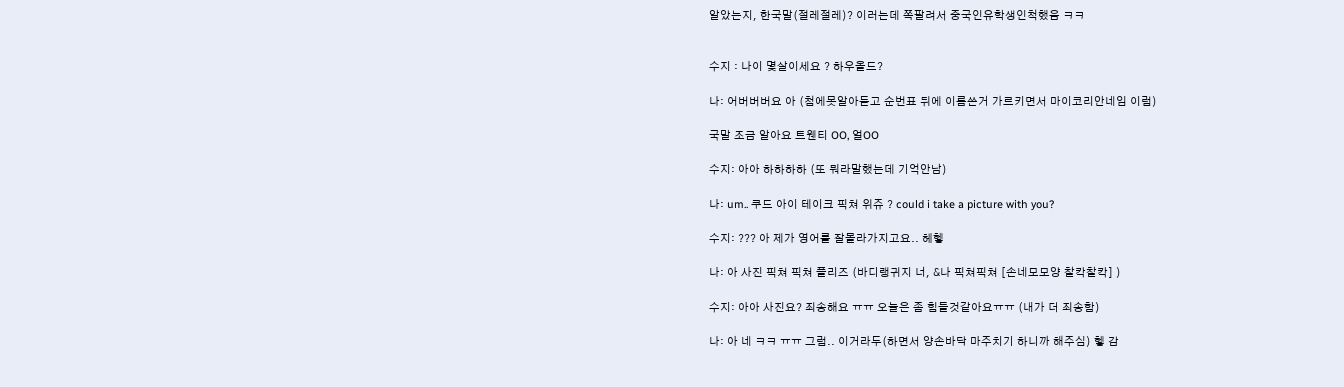알았는지, 한국말(절레절레)? 이러는데 쪽팔려서 중국인유학생인척했음 ㅋㅋ


수지 : 나이 몇살이세요 ? 하우올드?

나: 어버버버요 아 (첨에못알아듣고 순번표 뒤에 이름쓴거 가르키면서 마이코리안네임 이럼)

국말 조금 알아요 트웬티 OO, 얼OO

수지: 아아 하하하하 (또 뭐라말했는데 기억안남)

나: um.. 쿠드 아이 테이크 픽쳐 위쥬 ? could i take a picture with you?

수지: ??? 아 제가 영어를 잘몰라가지고요.. 헤헿

나: 아 사진 픽쳐 픽쳐 플리즈 (바디랭귀지 너, &나 픽쳐픽쳐 [손네모모양 찰칵찰칵] )

수지: 아아 사진요? 죄송해요 ㅠㅠ 오늘은 좀 힘들것같아요ㅠㅠ (내가 더 죄송함)

나: 아 네 ㅋㅋ ㅠㅠ 그럼.. 이거라두(하면서 양손바닥 마주치기 하니까 해주심) 헿 감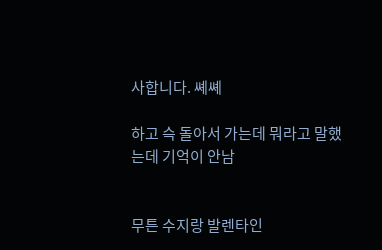사합니다. 쎼쎼

하고 슥 돌아서 가는데 뭐라고 말했는데 기억이 안남


무튼 수지랑 발렌타인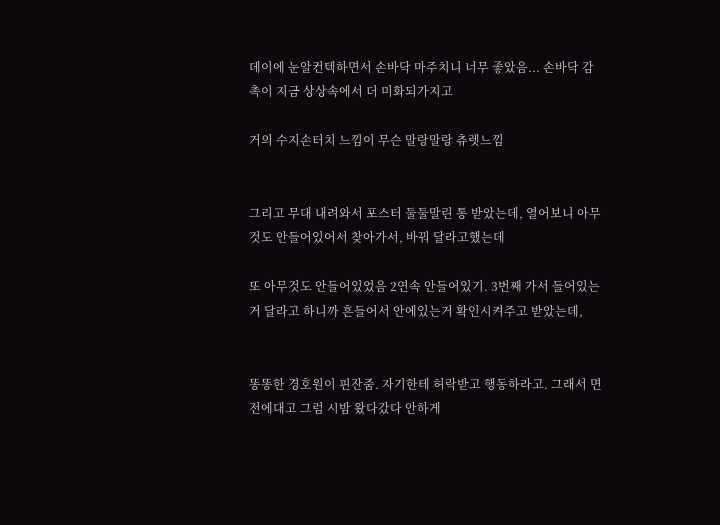데이에 눈알컨텍하면서 손바닥 마주치니 너무 좋았음... 손바닥 감촉이 지금 상상속에서 더 미화되가지고

거의 수지손터치 느낌이 무슨 말랑말랑 츄렛느낌


그리고 무대 내려와서 포스터 둘둘말린 통 받았는데, 열어보니 아무것도 안들어있어서 찾아가서, 바꿔 달라고했는데

또 아무것도 안들어있었음 2연속 안들어있기. 3번째 가서 들어있는거 달라고 하니까 흔들어서 안에있는거 확인시켜주고 받았는데,


똥똥한 경호원이 핀잔줌. 자기한테 허락받고 행동하라고. 그래서 면전에대고 그럼 시밤 왔다갔다 안하게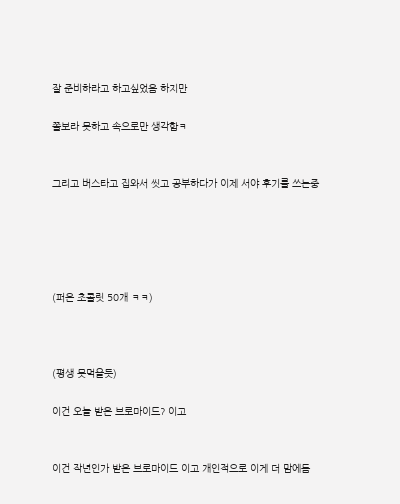잘 준비하라고 하고싶었음 하지만

쫄보라 못하고 속으로만 생각함ㅋ


그리고 버스타고 집와서 씻고 공부하다가 이제 서야 후기를 쓰는중





(퍼온 초콜릿 50개 ㅋㅋ)



(평생 못먹을듯)

이건 오늘 받은 브로마이드? 이고


이건 작년인가 받은 브로마이드 이고 개인적으로 이게 더 맘에듬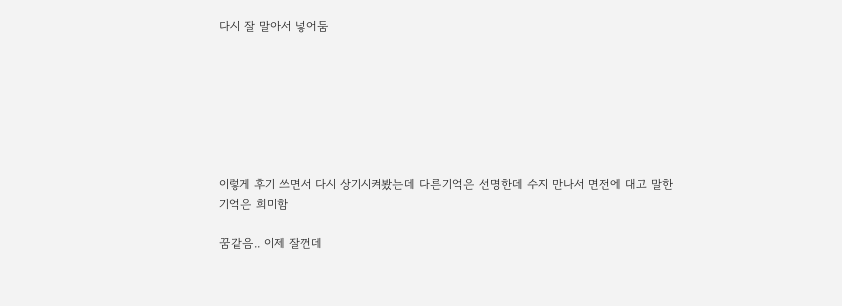다시 잘 말아서 넣어둠







이렇게 후기 쓰면서 다시 상기시켜봤는데 다른기억은 선명한데 수지 만나서 면전에 대고 말한 기억은 희미함

꿈같음.. 이제 잘껀데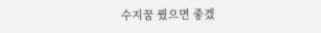수지꿈 꿨으면 좋겠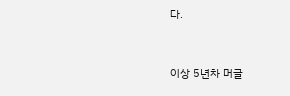다.


이상 5년차 머글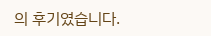의 후기였습니다.